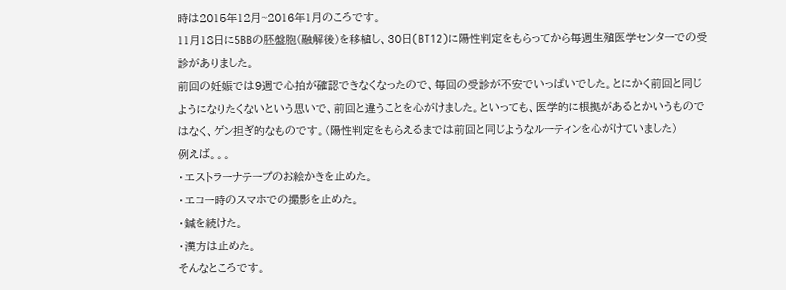時は2015年12月~2016年1月のころです。
11月18日に5BBの胚盤胞(融解後)を移植し、30日(BT12)に陽性判定をもらってから毎週生殖医学センターでの受診がありました。
前回の妊娠では9週で心拍が確認できなくなったので、毎回の受診が不安でいっぱいでした。とにかく前回と同じようになりたくないという思いで、前回と違うことを心がけました。といっても、医学的に根拠があるとかいうものではなく、ゲン担ぎ的なものです。(陽性判定をもらえるまでは前回と同じようなルーティンを心がけていました)
例えば。。。
・エストラーナテープのお絵かきを止めた。
・エコー時のスマホでの撮影を止めた。
・鍼を続けた。
・漢方は止めた。
そんなところです。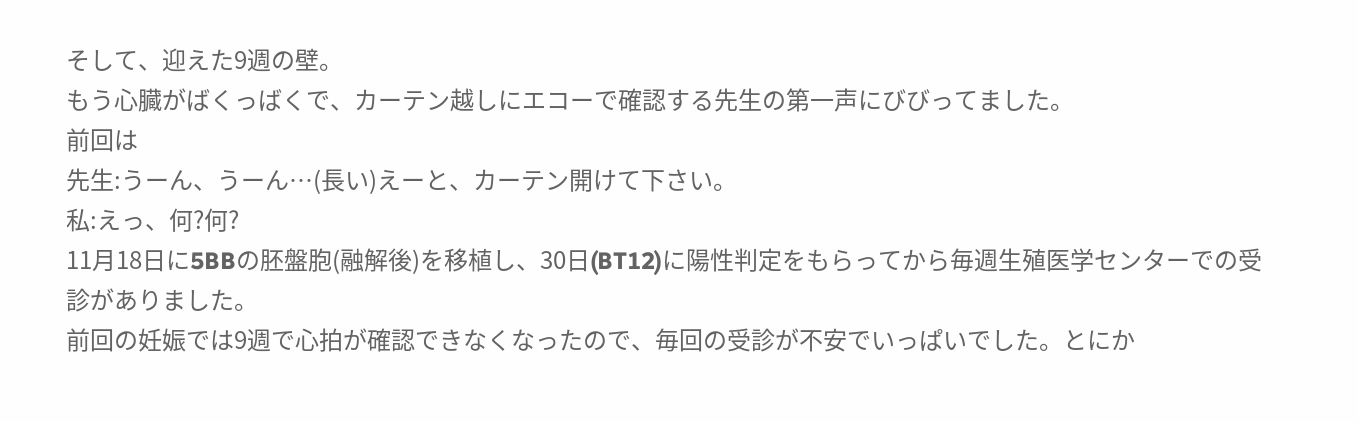そして、迎えた9週の壁。
もう心臓がばくっばくで、カーテン越しにエコーで確認する先生の第一声にびびってました。
前回は
先生:うーん、うーん…(長い)えーと、カーテン開けて下さい。
私:えっ、何?何?
11月18日に5BBの胚盤胞(融解後)を移植し、30日(BT12)に陽性判定をもらってから毎週生殖医学センターでの受診がありました。
前回の妊娠では9週で心拍が確認できなくなったので、毎回の受診が不安でいっぱいでした。とにか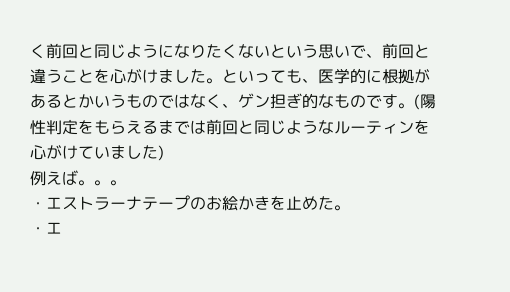く前回と同じようになりたくないという思いで、前回と違うことを心がけました。といっても、医学的に根拠があるとかいうものではなく、ゲン担ぎ的なものです。(陽性判定をもらえるまでは前回と同じようなルーティンを心がけていました)
例えば。。。
・エストラーナテープのお絵かきを止めた。
・エ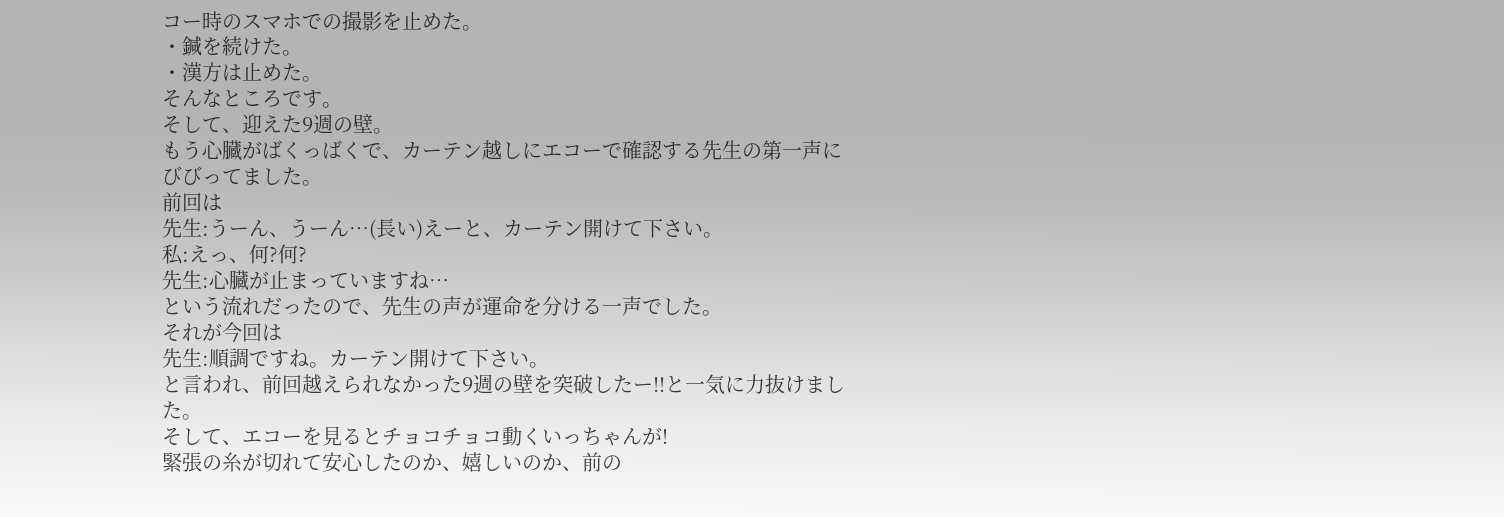コー時のスマホでの撮影を止めた。
・鍼を続けた。
・漢方は止めた。
そんなところです。
そして、迎えた9週の壁。
もう心臓がばくっばくで、カーテン越しにエコーで確認する先生の第一声にびびってました。
前回は
先生:うーん、うーん…(長い)えーと、カーテン開けて下さい。
私:えっ、何?何?
先生:心臓が止まっていますね…
という流れだったので、先生の声が運命を分ける一声でした。
それが今回は
先生:順調ですね。カーテン開けて下さい。
と言われ、前回越えられなかった9週の壁を突破したー!!と一気に力抜けました。
そして、エコーを見るとチョコチョコ動くいっちゃんが!
緊張の糸が切れて安心したのか、嬉しいのか、前の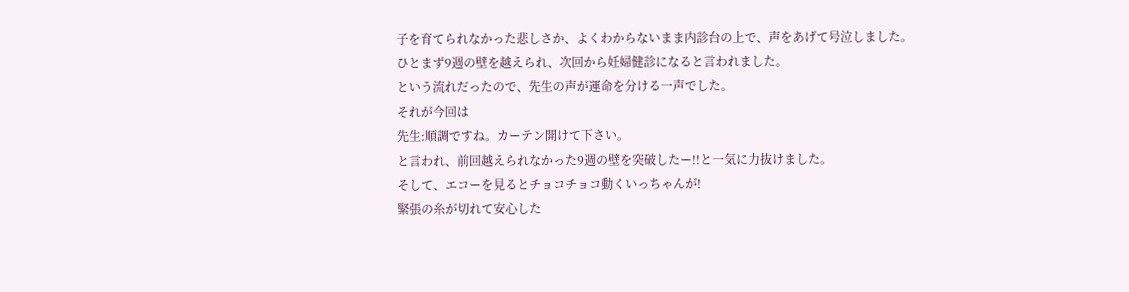子を育てられなかった悲しさか、よくわからないまま内診台の上で、声をあげて号泣しました。
ひとまず9週の壁を越えられ、次回から妊婦健診になると言われました。
という流れだったので、先生の声が運命を分ける一声でした。
それが今回は
先生:順調ですね。カーテン開けて下さい。
と言われ、前回越えられなかった9週の壁を突破したー!!と一気に力抜けました。
そして、エコーを見るとチョコチョコ動くいっちゃんが!
緊張の糸が切れて安心した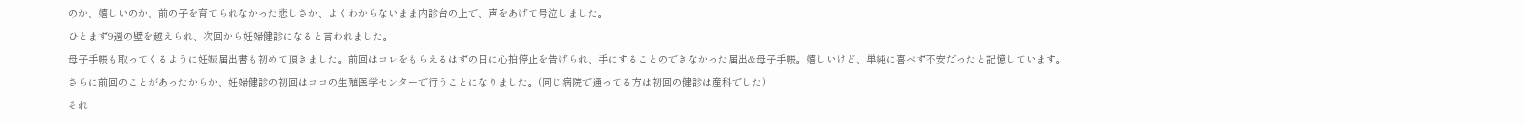のか、嬉しいのか、前の子を育てられなかった悲しさか、よくわからないまま内診台の上で、声をあげて号泣しました。
ひとまず9週の壁を越えられ、次回から妊婦健診になると言われました。
母子手帳も取ってくるように妊娠届出書も初めて頂きました。前回はコレをもらえるはずの日に心拍停止を告げられ、手にすることのできなかった届出&母子手帳。嬉しいけど、単純に喜べず不安だったと記憶しています。
さらに前回のことがあったからか、妊婦健診の初回はココの生殖医学センターで行うことになりました。(同じ病院で通ってる方は初回の健診は産科でした)
それ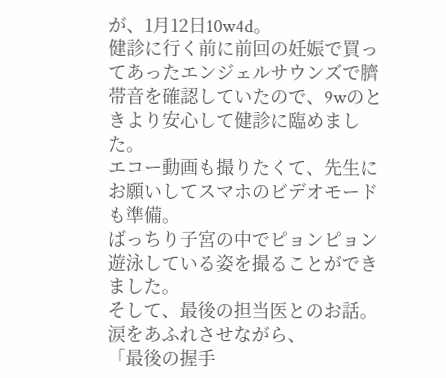が、1月12日10w4d。
健診に行く前に前回の妊娠で買ってあったエンジェルサウンズで臍帯音を確認していたので、9wのときより安心して健診に臨めました。
エコー動画も撮りたくて、先生にお願いしてスマホのビデオモードも準備。
ばっちり子宮の中でピョンピョン遊泳している姿を撮ることができました。
そして、最後の担当医とのお話。
涙をあふれさせながら、
「最後の握手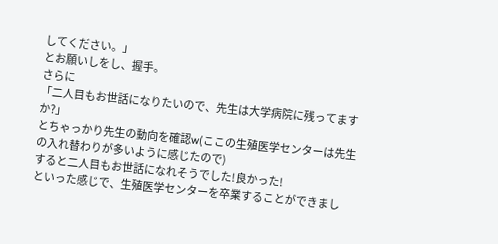してください。」
とお願いしをし、握手。
さらに
「二人目もお世話になりたいので、先生は大学病院に残ってますか?」
とちゃっかり先生の動向を確認w(ここの生殖医学センターは先生の入れ替わりが多いように感じたので)
すると二人目もお世話になれそうでした!良かった!
といった感じで、生殖医学センターを卒業することができまし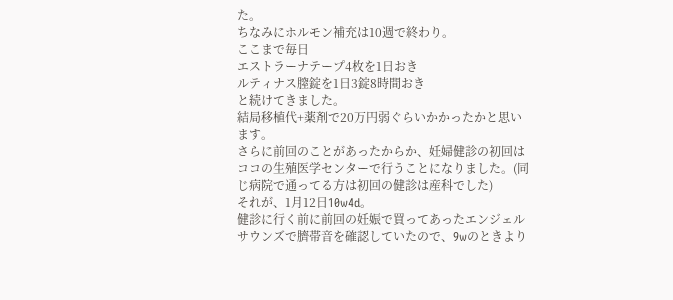た。
ちなみにホルモン補充は10週で終わり。
ここまで毎日
エストラーナテープ4枚を1日おき
ルティナス膣錠を1日3錠8時間おき
と続けてきました。
結局移植代+薬剤で20万円弱ぐらいかかったかと思います。
さらに前回のことがあったからか、妊婦健診の初回はココの生殖医学センターで行うことになりました。(同じ病院で通ってる方は初回の健診は産科でした)
それが、1月12日10w4d。
健診に行く前に前回の妊娠で買ってあったエンジェルサウンズで臍帯音を確認していたので、9wのときより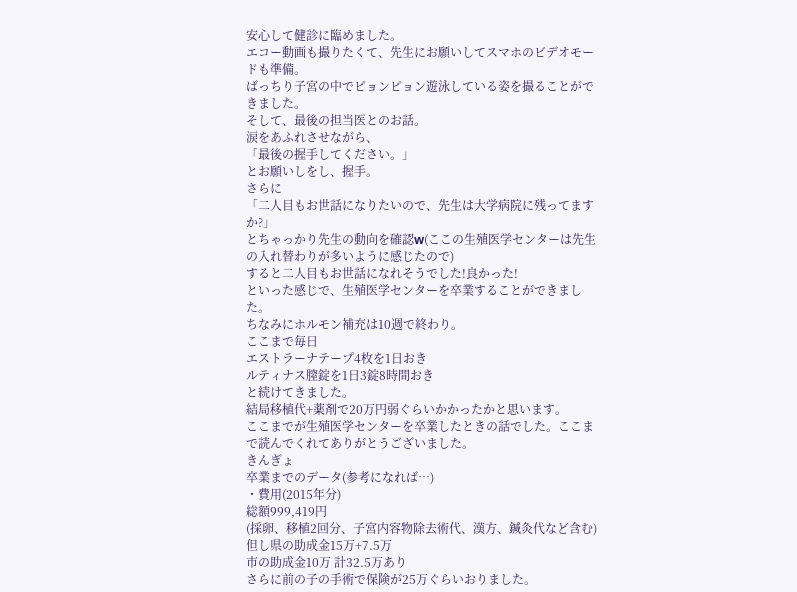安心して健診に臨めました。
エコー動画も撮りたくて、先生にお願いしてスマホのビデオモードも準備。
ばっちり子宮の中でピョンピョン遊泳している姿を撮ることができました。
そして、最後の担当医とのお話。
涙をあふれさせながら、
「最後の握手してください。」
とお願いしをし、握手。
さらに
「二人目もお世話になりたいので、先生は大学病院に残ってますか?」
とちゃっかり先生の動向を確認w(ここの生殖医学センターは先生の入れ替わりが多いように感じたので)
すると二人目もお世話になれそうでした!良かった!
といった感じで、生殖医学センターを卒業することができました。
ちなみにホルモン補充は10週で終わり。
ここまで毎日
エストラーナテープ4枚を1日おき
ルティナス膣錠を1日3錠8時間おき
と続けてきました。
結局移植代+薬剤で20万円弱ぐらいかかったかと思います。
ここまでが生殖医学センターを卒業したときの話でした。ここまで読んでくれてありがとうございました。
きんぎょ
卒業までのデータ(参考になれば…)
・費用(2015年分)
総額999,419円
(採卵、移植2回分、子宮内容物除去術代、漢方、鍼灸代など含む)
但し県の助成金15万+7.5万
市の助成金10万 計32.5万あり
さらに前の子の手術で保険が25万ぐらいおりました。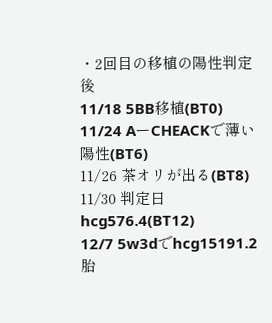・2回目の移植の陽性判定後
11/18 5BB移植(BT0)
11/24 AーCHEACKで薄い陽性(BT6)
11/26 茶オリが出る(BT8)
11/30 判定日hcg576.4(BT12)
12/7 5w3dでhcg15191.2
胎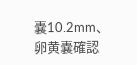嚢10.2mm、卵黄嚢確認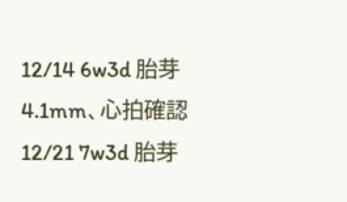12/14 6w3d 胎芽4.1mm、心拍確認
12/21 7w3d 胎芽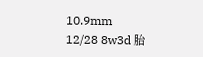10.9mm
12/28 8w3d 胎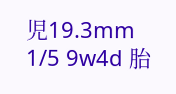児19.3mm
1/5 9w4d 胎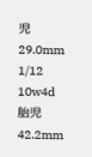児29.0mm
1/12 10w4d 胎児42.2mm